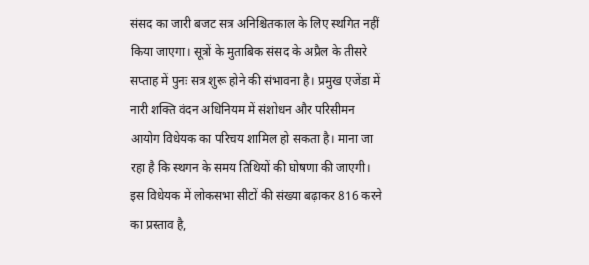संसद का जारी बजट सत्र अनिश्चितकाल के लिए स्थगित नहीं किया जाएगा। सूत्रों के मुताबिक संसद के अप्रैल के तीसरे सप्ताह में पुनः सत्र शुरू होने की संभावना है। प्रमुख एजेंडा में नारी शक्ति वंदन अधिनियम में संशोधन और परिसीमन आयोग विधेयक का परिचय शामिल हो सकता है। माना जा रहा है कि स्थगन के समय तिथियों की घोषणा की जाएगी। इस विधेयक में लोकसभा सीटों की संख्या बढ़ाकर 816 करने का प्रस्ताव है,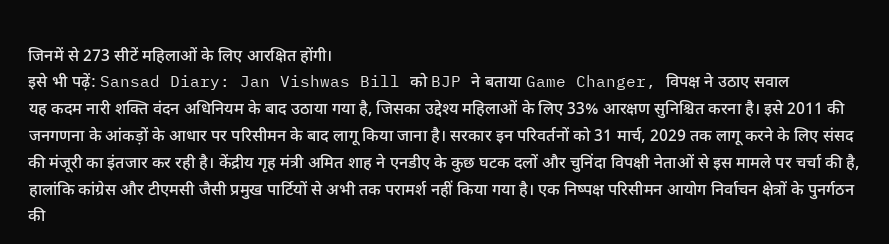जिनमें से 273 सीटें महिलाओं के लिए आरक्षित होंगी।
इसे भी पढ़ें: Sansad Diary: Jan Vishwas Bill को BJP ने बताया Game Changer, विपक्ष ने उठाए सवाल
यह कदम नारी शक्ति वंदन अधिनियम के बाद उठाया गया है, जिसका उद्देश्य महिलाओं के लिए 33% आरक्षण सुनिश्चित करना है। इसे 2011 की जनगणना के आंकड़ों के आधार पर परिसीमन के बाद लागू किया जाना है। सरकार इन परिवर्तनों को 31 मार्च, 2029 तक लागू करने के लिए संसद की मंजूरी का इंतजार कर रही है। केंद्रीय गृह मंत्री अमित शाह ने एनडीए के कुछ घटक दलों और चुनिंदा विपक्षी नेताओं से इस मामले पर चर्चा की है, हालांकि कांग्रेस और टीएमसी जैसी प्रमुख पार्टियों से अभी तक परामर्श नहीं किया गया है। एक निष्पक्ष परिसीमन आयोग निर्वाचन क्षेत्रों के पुनर्गठन की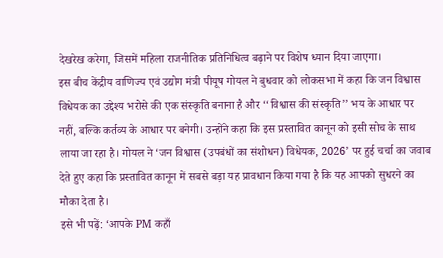देखरेख करेगा, जिसमें महिला राजनीतिक प्रतिनिधित्व बढ़ाने पर विशेष ध्यान दिया जाएगा।
इस बीच केंद्रीय वाणिज्य एवं उद्योग मंत्री पीयूष गोयल ने बुधवार को लोकसभा में कहा कि जन विश्वास विधेयक का उद्देश्य भरोसे की एक संस्कृति बनाना है और ‘‘विश्वास की संस्कृति’’ भय के आधार पर नहीं, बल्कि कर्तव्य के आधार पर बनेगी। उन्होंने कहा कि इस प्रस्तावित कानून को इसी सोच के साथ लाया जा रहा है। गोयल ने ‘जन विश्वास (उपबंधों का संशोधन) विधेयक, 2026’ पर हुई चर्चा का जवाब देते हुए कहा कि प्रस्तावित कानून में सबसे बड़ा यह प्रावधान किया गया है कि यह आपको सुधरने का मौका देता है।
इसे भी पढ़ें: ‘आपके PM कहाँ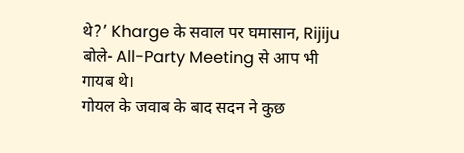थे?’ Kharge के सवाल पर घमासान, Rijiju बोले- All-Party Meeting से आप भी गायब थे।
गोयल के जवाब के बाद सदन ने कुछ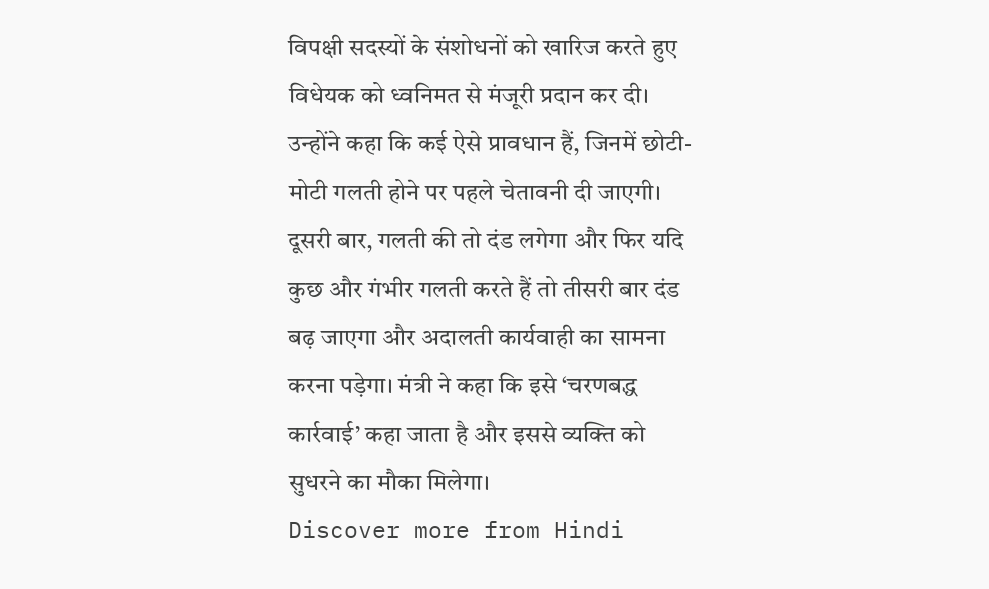विपक्षी सदस्यों के संशोधनों को खारिज करते हुए विधेयक को ध्वनिमत से मंजूरी प्रदान कर दी। उन्होंने कहा कि कई ऐसे प्रावधान हैं, जिनमें छोटी-मोटी गलती होने पर पहले चेतावनी दी जाएगी। दूसरी बार, गलती की तो दंड लगेगा और फिर यदि कुछ और गंभीर गलती करते हैं तो तीसरी बार दंड बढ़ जाएगा और अदालती कार्यवाही का सामना करना पड़ेगा। मंत्री ने कहा कि इसे ‘चरणबद्ध कार्रवाई’ कहा जाता है और इससे व्यक्ति को सुधरने का मौका मिलेगा।
Discover more from Hindi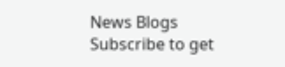News Blogs
Subscribe to get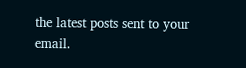the latest posts sent to your email.